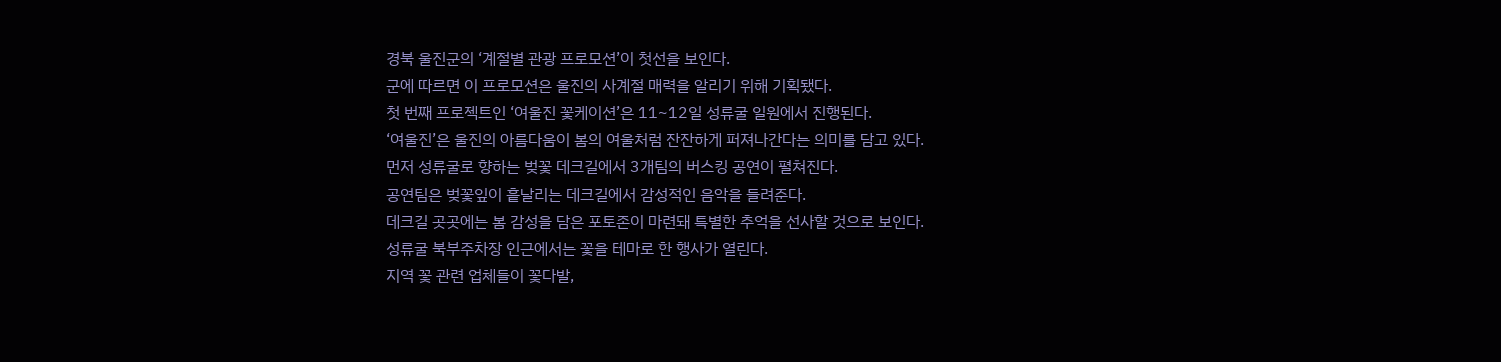경북 울진군의 ‘계절별 관광 프로모션’이 첫선을 보인다.
군에 따르면 이 프로모션은 울진의 사계절 매력을 알리기 위해 기획됐다.
첫 번째 프로젝트인 ‘여울진 꽃케이션’은 11~12일 성류굴 일원에서 진행된다.
‘여울진’은 울진의 아름다움이 봄의 여울처럼 잔잔하게 퍼져나간다는 의미를 담고 있다.
먼저 성류굴로 향하는 벚꽃 데크길에서 3개팀의 버스킹 공연이 펼쳐진다.
공연팀은 벚꽃잎이 흩날리는 데크길에서 감성적인 음악을 들려준다.
데크길 곳곳에는 봄 감성을 담은 포토존이 마련돼 특별한 추억을 선사할 것으로 보인다.
성류굴 북부주차장 인근에서는 꽃을 테마로 한 행사가 열린다.
지역 꽃 관련 업체들이 꽃다발,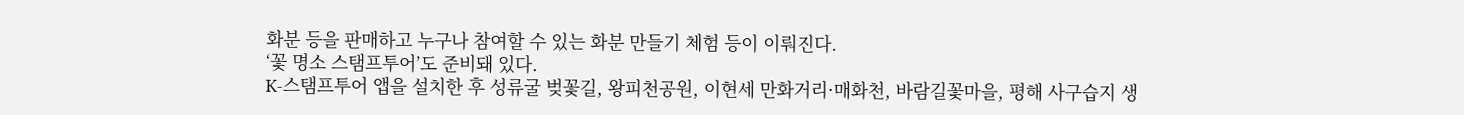화분 등을 판매하고 누구나 참여할 수 있는 화분 만들기 체험 등이 이뤄진다.
‘꽃 명소 스탬프투어’도 준비돼 있다.
K-스탬프투어 앱을 설치한 후 성류굴 벚꽃길, 왕피천공원, 이현세 만화거리·매화천, 바람길꽃마을, 평해 사구습지 생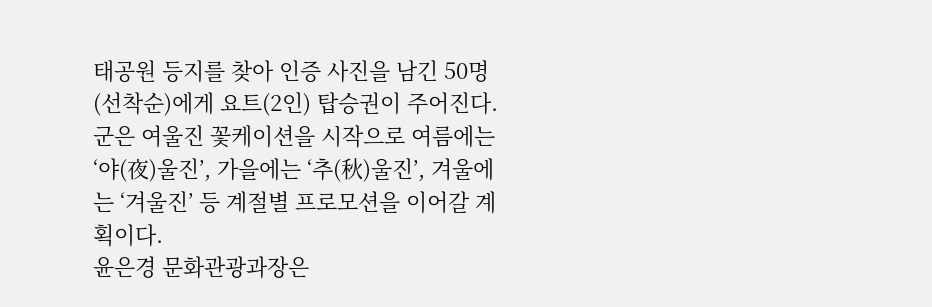태공원 등지를 찾아 인증 사진을 남긴 50명(선착순)에게 요트(2인) 탑승권이 주어진다.
군은 여울진 꽃케이션을 시작으로 여름에는 ‘야(夜)울진’, 가을에는 ‘추(秋)울진’, 겨울에는 ‘겨울진’ 등 계절별 프로모션을 이어갈 계획이다.
윤은경 문화관광과장은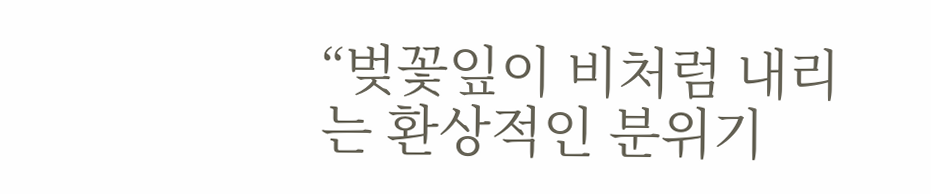“벚꽃잎이 비처럼 내리는 환상적인 분위기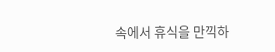속에서 휴식을 만끽하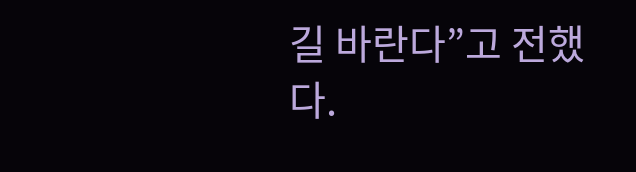길 바란다”고 전했다.